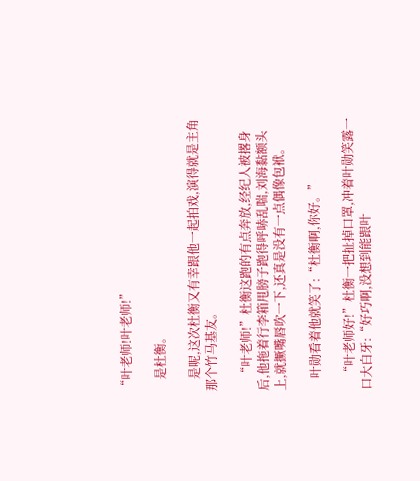“叶老师!叶老师!”

    是杜衡。

    是呢,这次杜衡又有幸跟他一起拍戏,演得就是主角那个竹马基友。

    “叶老师!”杜衡这跑的有点奔放,经纪人被撂身后,他拖着行李箱甩膀子跑得呼哧乱喘,刘海黏额头上,就撅嘴唇吹一下,还真是没有一点偶像包袱。

    叶勋看着他就笑了:“杜衡啊,你好。”

    “叶老师好!”杜衡一把扯掉口罩,冲着叶勋笑露一口大白牙:“好巧啊,没想到能跟叶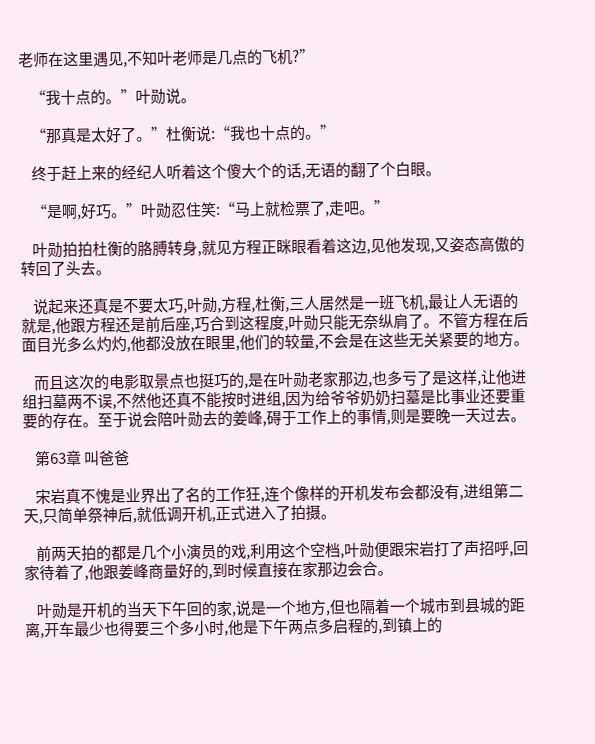老师在这里遇见,不知叶老师是几点的飞机?”

    “我十点的。”叶勋说。

    “那真是太好了。”杜衡说:“我也十点的。”

    终于赶上来的经纪人听着这个傻大个的话,无语的翻了个白眼。

    “是啊,好巧。”叶勋忍住笑:“马上就检票了,走吧。”

    叶勋拍拍杜衡的胳膊转身,就见方程正眯眼看着这边,见他发现,又姿态高傲的转回了头去。

    说起来还真是不要太巧,叶勋,方程,杜衡,三人居然是一班飞机,最让人无语的就是,他跟方程还是前后座,巧合到这程度,叶勋只能无奈纵肩了。不管方程在后面目光多么灼灼,他都没放在眼里,他们的较量,不会是在这些无关紧要的地方。

    而且这次的电影取景点也挺巧的,是在叶勋老家那边,也多亏了是这样,让他进组扫墓两不误,不然他还真不能按时进组,因为给爷爷奶奶扫墓是比事业还要重要的存在。至于说会陪叶勋去的姜峰,碍于工作上的事情,则是要晚一天过去。

    第63章 叫爸爸

    宋岩真不愧是业界出了名的工作狂,连个像样的开机发布会都没有,进组第二天,只简单祭神后,就低调开机,正式进入了拍摄。

    前两天拍的都是几个小演员的戏,利用这个空档,叶勋便跟宋岩打了声招呼,回家待着了,他跟姜峰商量好的,到时候直接在家那边会合。

    叶勋是开机的当天下午回的家,说是一个地方,但也隔着一个城市到县城的距离,开车最少也得要三个多小时,他是下午两点多启程的,到镇上的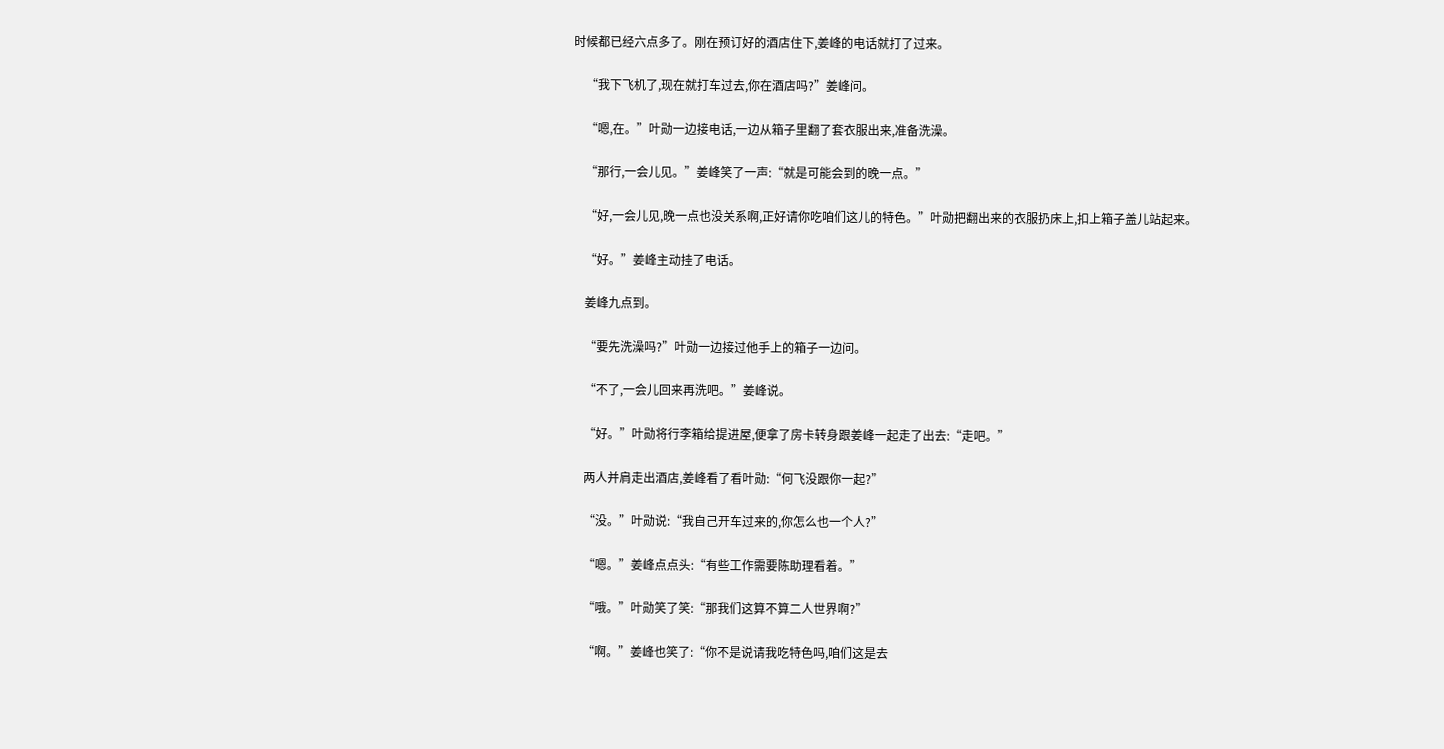时候都已经六点多了。刚在预订好的酒店住下,姜峰的电话就打了过来。

    “我下飞机了,现在就打车过去,你在酒店吗?”姜峰问。

    “嗯,在。”叶勋一边接电话,一边从箱子里翻了套衣服出来,准备洗澡。

    “那行,一会儿见。”姜峰笑了一声:“就是可能会到的晚一点。”

    “好,一会儿见,晚一点也没关系啊,正好请你吃咱们这儿的特色。”叶勋把翻出来的衣服扔床上,扣上箱子盖儿站起来。

    “好。”姜峰主动挂了电话。

    姜峰九点到。

    “要先洗澡吗?”叶勋一边接过他手上的箱子一边问。

    “不了,一会儿回来再洗吧。”姜峰说。

    “好。”叶勋将行李箱给提进屋,便拿了房卡转身跟姜峰一起走了出去:“走吧。”

    两人并肩走出酒店,姜峰看了看叶勋:“何飞没跟你一起?”

    “没。”叶勋说:“我自己开车过来的,你怎么也一个人?”

    “嗯。”姜峰点点头:“有些工作需要陈助理看着。”

    “哦。”叶勋笑了笑:“那我们这算不算二人世界啊?”

    “啊。”姜峰也笑了:“你不是说请我吃特色吗,咱们这是去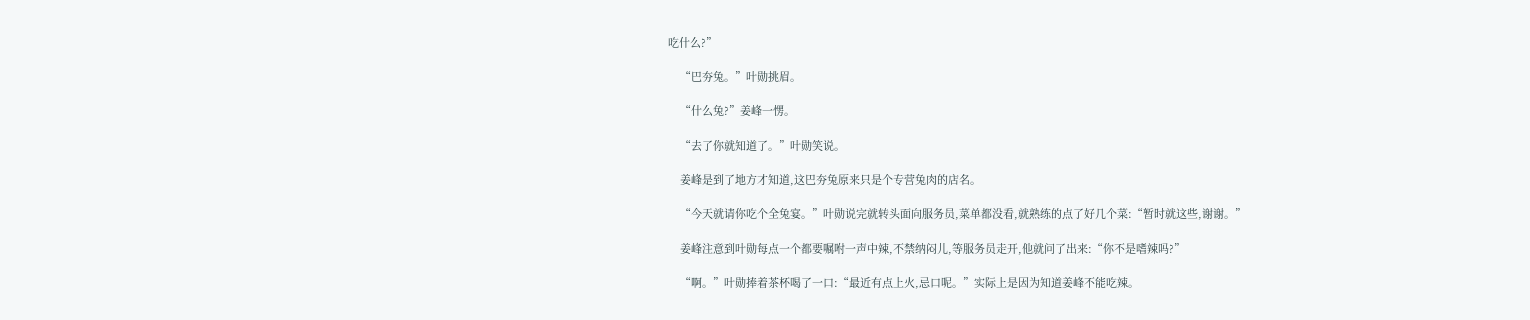吃什么?”

    “巴夯兔。”叶勋挑眉。

    “什么兔?”姜峰一愣。

    “去了你就知道了。”叶勋笑说。

    姜峰是到了地方才知道,这巴夯兔原来只是个专营兔肉的店名。

    “今天就请你吃个全兔宴。”叶勋说完就转头面向服务员,菜单都没看,就熟练的点了好几个菜:“暂时就这些,谢谢。”

    姜峰注意到叶勋每点一个都要嘱咐一声中辣,不禁纳闷儿,等服务员走开,他就问了出来:“你不是嗜辣吗?”

    “啊。”叶勋捧着茶杯喝了一口:“最近有点上火,忌口呢。”实际上是因为知道姜峰不能吃辣。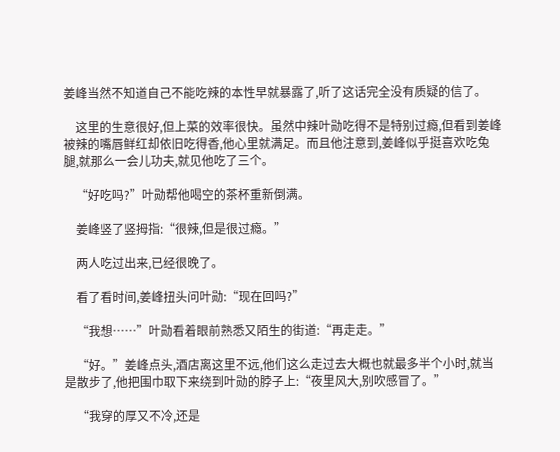姜峰当然不知道自己不能吃辣的本性早就暴露了,听了这话完全没有质疑的信了。

    这里的生意很好,但上菜的效率很快。虽然中辣叶勋吃得不是特别过瘾,但看到姜峰被辣的嘴唇鲜红却依旧吃得香,他心里就满足。而且他注意到,姜峰似乎挺喜欢吃兔腿,就那么一会儿功夫,就见他吃了三个。

    “好吃吗?”叶勋帮他喝空的茶杯重新倒满。

    姜峰竖了竖拇指:“很辣,但是很过瘾。”

    两人吃过出来,已经很晚了。

    看了看时间,姜峰扭头问叶勋:“现在回吗?”

    “我想……”叶勋看着眼前熟悉又陌生的街道:“再走走。”

    “好。”姜峰点头,酒店离这里不远,他们这么走过去大概也就最多半个小时,就当是散步了,他把围巾取下来绕到叶勋的脖子上:“夜里风大,别吹感冒了。”

    “我穿的厚又不冷,还是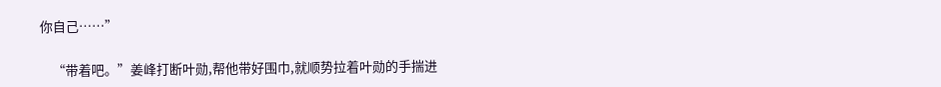你自己……”

    “带着吧。”姜峰打断叶勋,帮他带好围巾,就顺势拉着叶勋的手揣进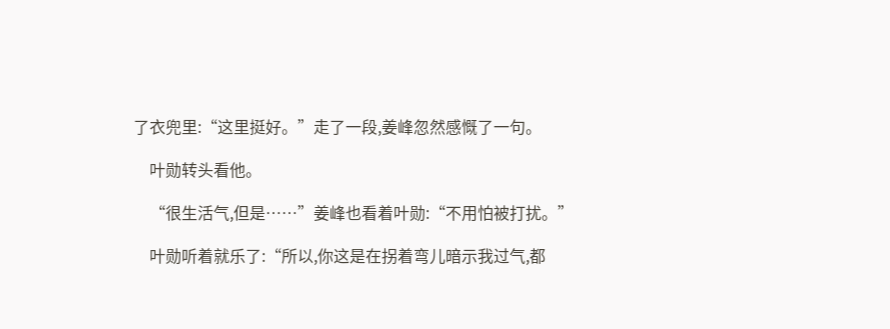了衣兜里:“这里挺好。”走了一段,姜峰忽然感慨了一句。

    叶勋转头看他。

    “很生活气,但是……”姜峰也看着叶勋:“不用怕被打扰。”

    叶勋听着就乐了:“所以,你这是在拐着弯儿暗示我过气,都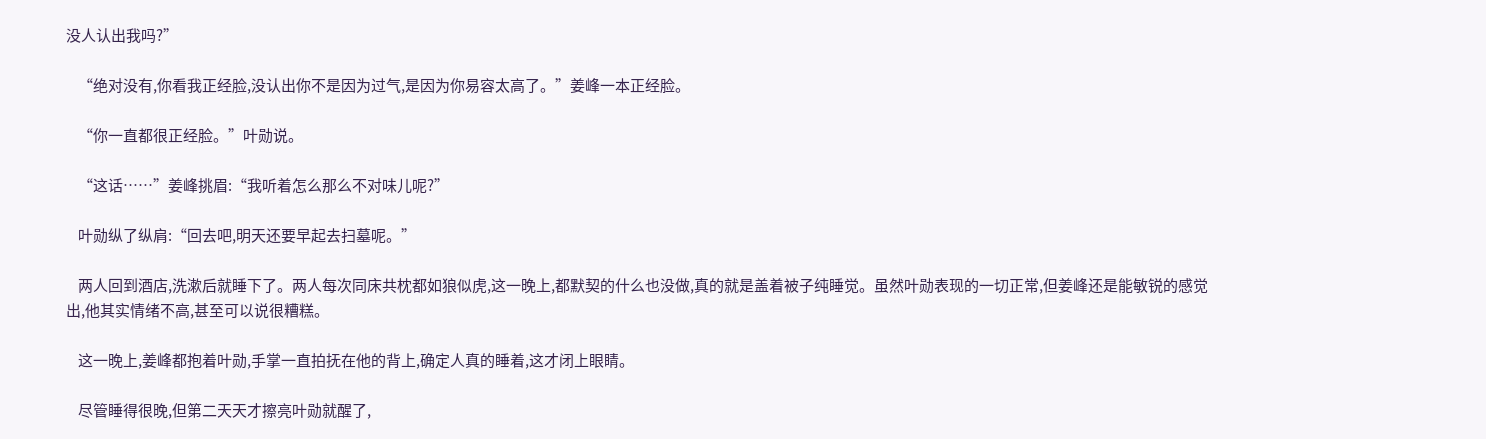没人认出我吗?”

    “绝对没有,你看我正经脸,没认出你不是因为过气,是因为你易容太高了。”姜峰一本正经脸。

    “你一直都很正经脸。”叶勋说。

    “这话……”姜峰挑眉:“我听着怎么那么不对味儿呢?”

    叶勋纵了纵肩:“回去吧,明天还要早起去扫墓呢。”

    两人回到酒店,洗漱后就睡下了。两人每次同床共枕都如狼似虎,这一晚上,都默契的什么也没做,真的就是盖着被子纯睡觉。虽然叶勋表现的一切正常,但姜峰还是能敏锐的感觉出,他其实情绪不高,甚至可以说很糟糕。

    这一晚上,姜峰都抱着叶勋,手掌一直拍抚在他的背上,确定人真的睡着,这才闭上眼睛。

    尽管睡得很晚,但第二天天才擦亮叶勋就醒了,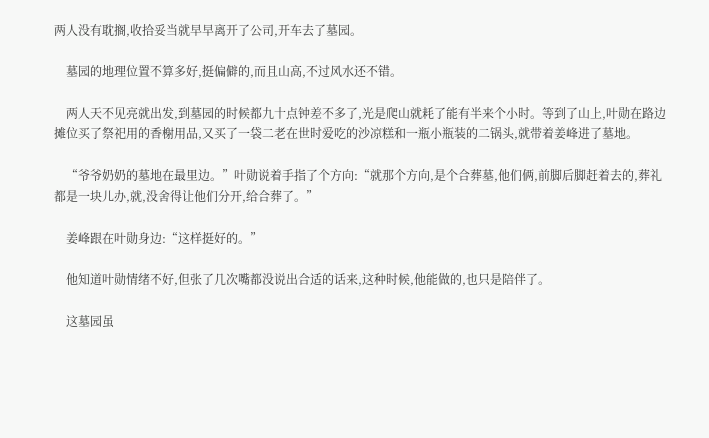两人没有耽搁,收拾妥当就早早离开了公司,开车去了墓园。

    墓园的地理位置不算多好,挺偏僻的,而且山高,不过风水还不错。

    两人天不见亮就出发,到墓园的时候都九十点钟差不多了,光是爬山就耗了能有半来个小时。等到了山上,叶勋在路边摊位买了祭祀用的香榭用品,又买了一袋二老在世时爱吃的沙凉糕和一瓶小瓶装的二锅头,就带着姜峰进了墓地。

    “爷爷奶奶的墓地在最里边。”叶勋说着手指了个方向:“就那个方向,是个合葬墓,他们俩,前脚后脚赶着去的,葬礼都是一块儿办,就,没舍得让他们分开,给合葬了。”

    姜峰跟在叶勋身边:“这样挺好的。”

    他知道叶勋情绪不好,但张了几次嘴都没说出合适的话来,这种时候,他能做的,也只是陪伴了。

    这墓园虽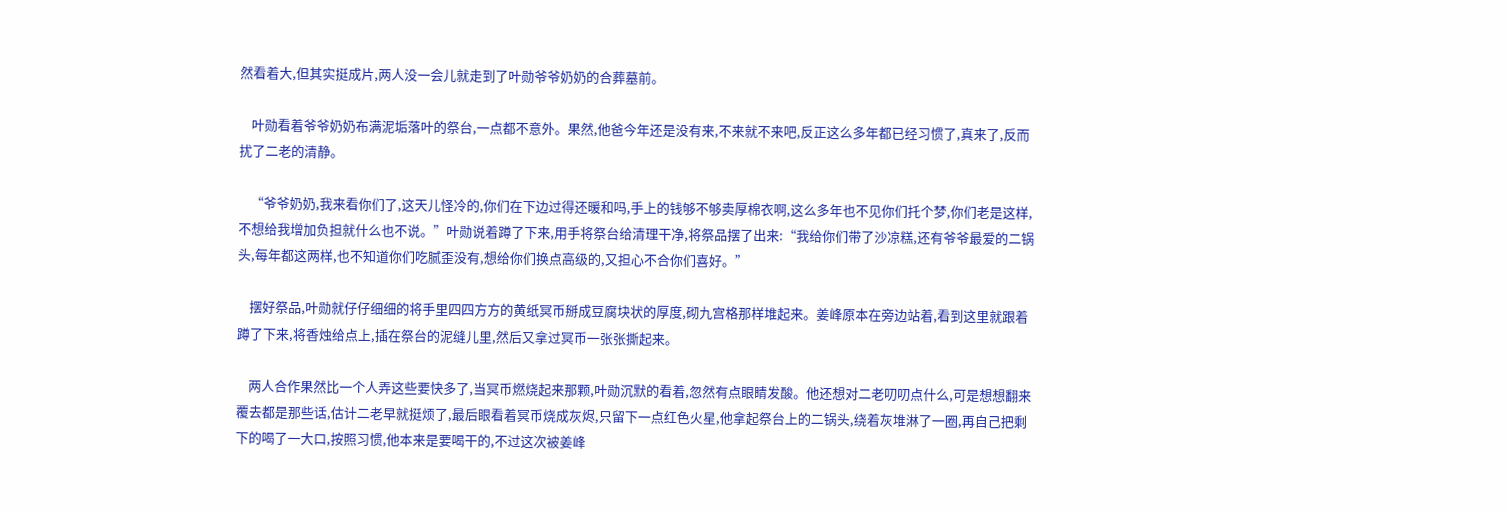然看着大,但其实挺成片,两人没一会儿就走到了叶勋爷爷奶奶的合葬墓前。

    叶勋看着爷爷奶奶布满泥垢落叶的祭台,一点都不意外。果然,他爸今年还是没有来,不来就不来吧,反正这么多年都已经习惯了,真来了,反而扰了二老的清静。

    “爷爷奶奶,我来看你们了,这天儿怪冷的,你们在下边过得还暖和吗,手上的钱够不够卖厚棉衣啊,这么多年也不见你们托个梦,你们老是这样,不想给我增加负担就什么也不说。”叶勋说着蹲了下来,用手将祭台给清理干净,将祭品摆了出来:“我给你们带了沙凉糕,还有爷爷最爱的二锅头,每年都这两样,也不知道你们吃腻歪没有,想给你们换点高级的,又担心不合你们喜好。”

    摆好祭品,叶勋就仔仔细细的将手里四四方方的黄纸冥币掰成豆腐块状的厚度,砌九宫格那样堆起来。姜峰原本在旁边站着,看到这里就跟着蹲了下来,将香烛给点上,插在祭台的泥缝儿里,然后又拿过冥币一张张撕起来。

    两人合作果然比一个人弄这些要快多了,当冥币燃烧起来那颗,叶勋沉默的看着,忽然有点眼睛发酸。他还想对二老叨叨点什么,可是想想翻来覆去都是那些话,估计二老早就挺烦了,最后眼看着冥币烧成灰烬,只留下一点红色火星,他拿起祭台上的二锅头,绕着灰堆淋了一圈,再自己把剩下的喝了一大口,按照习惯,他本来是要喝干的,不过这次被姜峰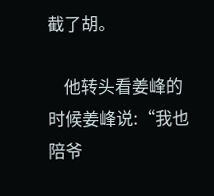截了胡。

    他转头看姜峰的时候姜峰说:“我也陪爷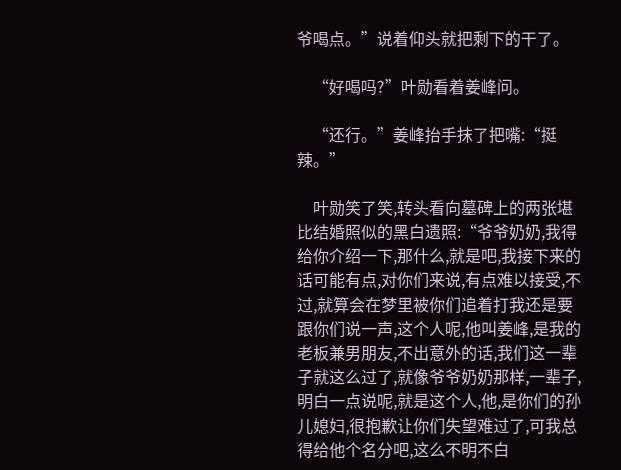爷喝点。”说着仰头就把剩下的干了。

    “好喝吗?”叶勋看着姜峰问。

    “还行。”姜峰抬手抹了把嘴:“挺辣。”

    叶勋笑了笑,转头看向墓碑上的两张堪比结婚照似的黑白遗照:“爷爷奶奶,我得给你介绍一下,那什么,就是吧,我接下来的话可能有点,对你们来说,有点难以接受,不过,就算会在梦里被你们追着打我还是要跟你们说一声,这个人呢,他叫姜峰,是我的老板兼男朋友,不出意外的话,我们这一辈子就这么过了,就像爷爷奶奶那样,一辈子,明白一点说呢,就是这个人,他,是你们的孙儿媳妇,很抱歉让你们失望难过了,可我总得给他个名分吧,这么不明不白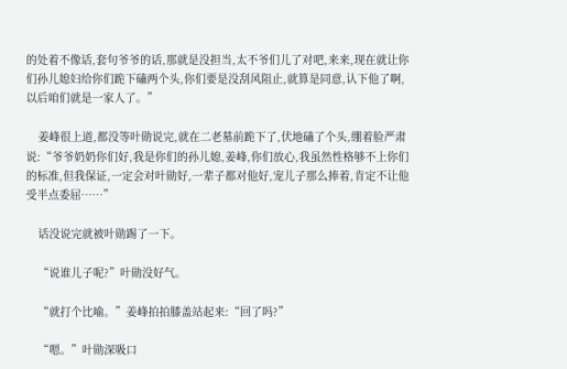的处着不像话,套句爷爷的话,那就是没担当,太不爷们儿了对吧,来来,现在就让你们孙儿媳妇给你们跪下磕两个头,你们要是没刮风阻止,就算是同意,认下他了啊,以后咱们就是一家人了。”

    姜峰很上道,都没等叶勋说完,就在二老墓前跪下了,伏地磕了个头,绷着脸严肃说:“爷爷奶奶你们好,我是你们的孙儿媳,姜峰,你们放心,我虽然性格够不上你们的标准,但我保证,一定会对叶勋好,一辈子都对他好,宠儿子那么捧着,肯定不让他受半点委屈……”

    话没说完就被叶勋踢了一下。

    “说谁儿子呢?”叶勋没好气。

    “就打个比喻。”姜峰拍拍膝盖站起来:“回了吗?”

    “嗯。”叶勋深吸口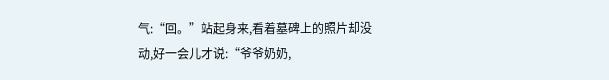气:“回。”站起身来,看着墓碑上的照片却没动,好一会儿才说:“爷爷奶奶,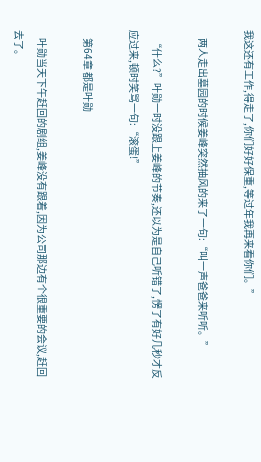我这还有工作,得走了,你们好好保重,等过年我再来看你们。”

    两人走出墓园的时候姜峰突然抽风的来了一句:“叫一声爸爸来听听。”

    “什么?”叶勋一时没跟上姜峰的节奏,还以为是自己听错了,愣了有好几秒才反应过来,顿时笑骂一句:“滚蛋!”

    第64章 都是叶勋

    叶勋当天下午赶回的剧组,姜峰没有跟着,因为公司那边有个很重要的会议,赶回去了。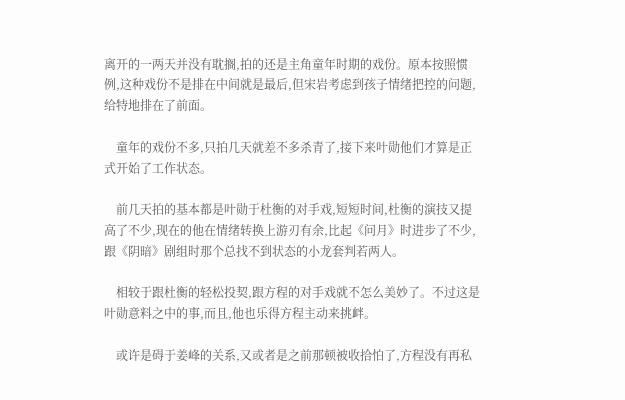离开的一两天并没有耽搁,拍的还是主角童年时期的戏份。原本按照惯例,这种戏份不是排在中间就是最后,但宋岩考虑到孩子情绪把控的问题,给特地排在了前面。

    童年的戏份不多,只拍几天就差不多杀青了,接下来叶勋他们才算是正式开始了工作状态。

    前几天拍的基本都是叶勋于杜衡的对手戏,短短时间,杜衡的演技又提高了不少,现在的他在情绪转换上游刃有余,比起《问月》时进步了不少,跟《阴暗》剧组时那个总找不到状态的小龙套判若两人。

    相较于跟杜衡的轻松投契,跟方程的对手戏就不怎么美妙了。不过这是叶勋意料之中的事,而且,他也乐得方程主动来挑衅。

    或许是碍于姜峰的关系,又或者是之前那顿被收拾怕了,方程没有再私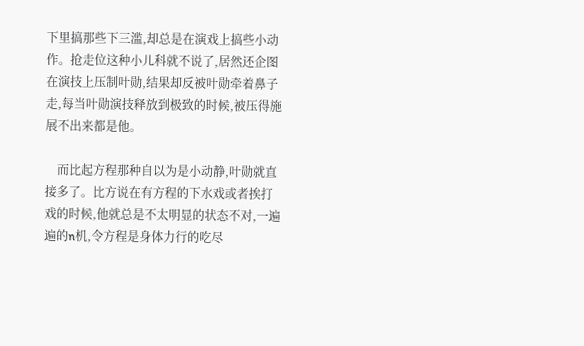下里搞那些下三滥,却总是在演戏上搞些小动作。抢走位这种小儿科就不说了,居然还企图在演技上压制叶勋,结果却反被叶勋牵着鼻子走,每当叶勋演技释放到极致的时候,被压得施展不出来都是他。

    而比起方程那种自以为是小动静,叶勋就直接多了。比方说在有方程的下水戏或者挨打戏的时候,他就总是不太明显的状态不对,一遍遍的n机,令方程是身体力行的吃尽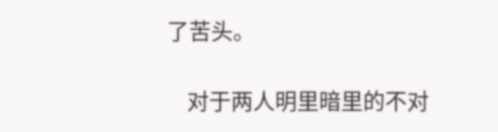了苦头。

    对于两人明里暗里的不对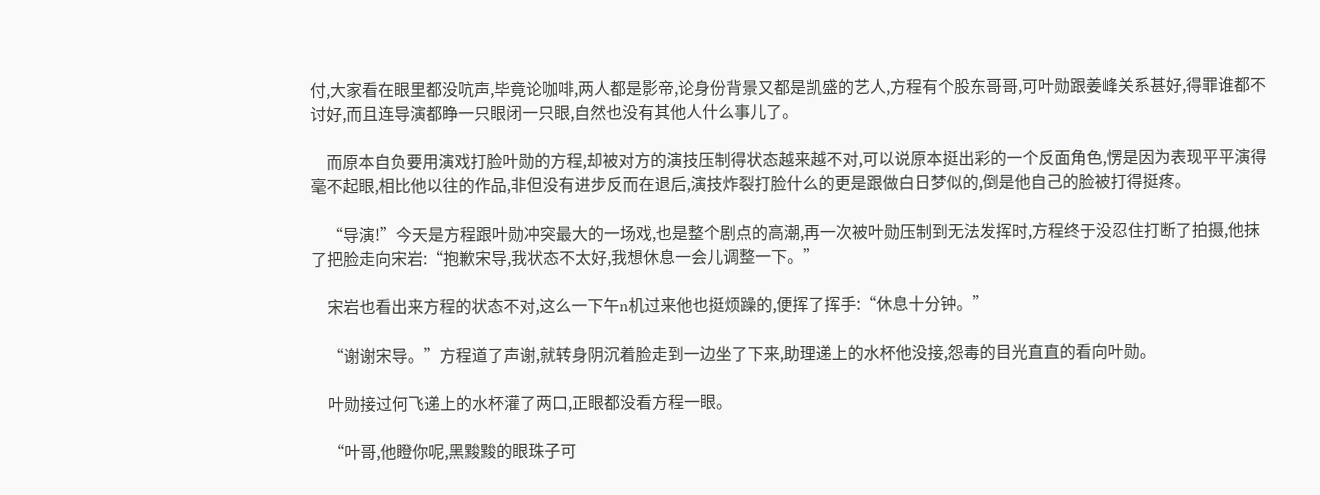付,大家看在眼里都没吭声,毕竟论咖啡,两人都是影帝,论身份背景又都是凯盛的艺人,方程有个股东哥哥,可叶勋跟姜峰关系甚好,得罪谁都不讨好,而且连导演都睁一只眼闭一只眼,自然也没有其他人什么事儿了。

    而原本自负要用演戏打脸叶勋的方程,却被对方的演技压制得状态越来越不对,可以说原本挺出彩的一个反面角色,愣是因为表现平平演得毫不起眼,相比他以往的作品,非但没有进步反而在退后,演技炸裂打脸什么的更是跟做白日梦似的,倒是他自己的脸被打得挺疼。

    “导演!”今天是方程跟叶勋冲突最大的一场戏,也是整个剧点的高潮,再一次被叶勋压制到无法发挥时,方程终于没忍住打断了拍摄,他抹了把脸走向宋岩:“抱歉宋导,我状态不太好,我想休息一会儿调整一下。”

    宋岩也看出来方程的状态不对,这么一下午n机过来他也挺烦躁的,便挥了挥手:“休息十分钟。”

    “谢谢宋导。”方程道了声谢,就转身阴沉着脸走到一边坐了下来,助理递上的水杯他没接,怨毒的目光直直的看向叶勋。

    叶勋接过何飞递上的水杯灌了两口,正眼都没看方程一眼。

    “叶哥,他瞪你呢,黑黢黢的眼珠子可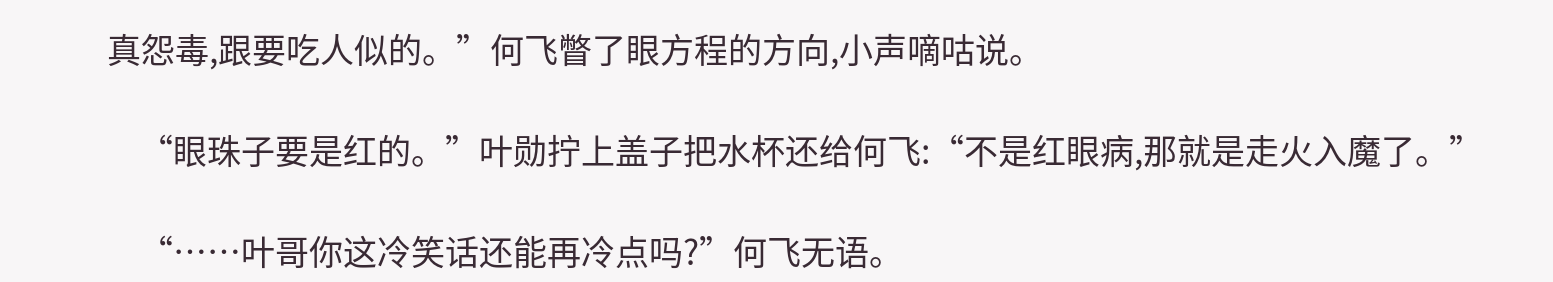真怨毒,跟要吃人似的。”何飞瞥了眼方程的方向,小声嘀咕说。

    “眼珠子要是红的。”叶勋拧上盖子把水杯还给何飞:“不是红眼病,那就是走火入魔了。”

    “……叶哥你这冷笑话还能再冷点吗?”何飞无语。